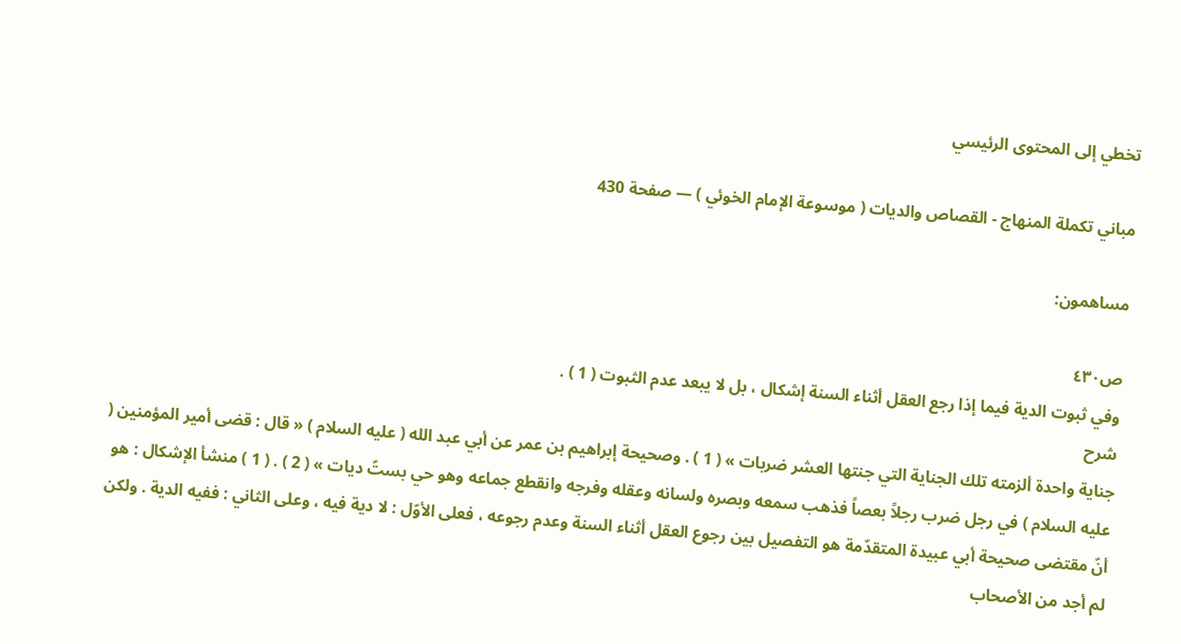تخطي إلى المحتوى الرئيسي

مباني تكملة المنهاج - القصاص والديات ( موسوعة الإمام الخوئي ) — صفحة 430

مساهمون:

ص٤٣٠
وفي ثبوت الدية فيما إذا رجع العقل أثناء السنة إشكال ، بل لا يبعد عدم الثبوت ( 1 ) .
شرح
جناية واحدة ألزمته تلك الجناية التي جنتها العشر ضربات » ( 1 ) . وصحيحة إبراهيم بن عمر عن أبي عبد الله ( عليه السلام ) « قال : قضى أمير المؤمنين ( عليه السلام ) في رجل ضرب رجلاً بعصاً فذهب سمعه وبصره ولسانه وعقله وفرجه وانقطع جماعه وهو حي بستّ ديات » ( 2 ) . ( 1 ) منشأ الإشكال : هو أنّ مقتضى صحيحة أبي عبيدة المتقدّمة هو التفصيل بين رجوع العقل أثناء السنة وعدم رجوعه ، فعلى الأوّل : لا دية فيه ، وعلى الثاني : ففيه الدية . ولكن لم أجد من الأصحاب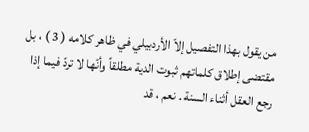من يقول بهذا التفصيل إلاّ الأردبيلي في ظاهر كلامه ( 3 ) ، بل مقتضى إطلاق كلماتهم ثبوت الدية مطلقاً وأنّها لا تردّ فيما إذا رجع العقل أثناء السنة . نعم ، قد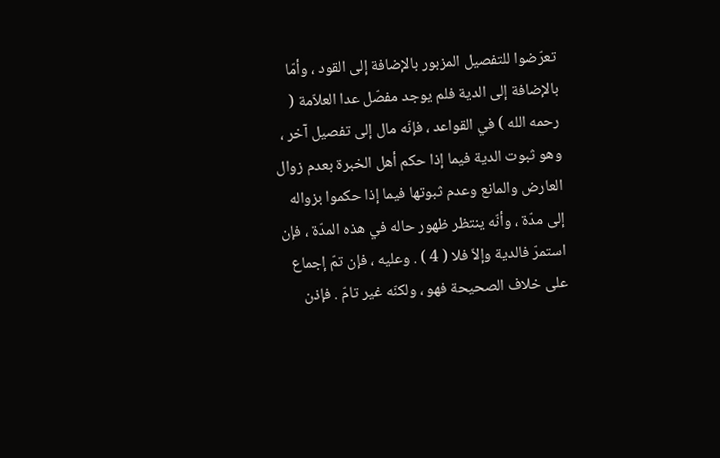تعرّضوا للتفصيل المزبور بالإضافة إلى القود ، وأمّا بالإضافة إلى الدية فلم يوجد مفصّل عدا العلاّمة ( رحمه الله ) في القواعد ، فإنّه مال إلى تفصيل آخر ، وهو ثبوت الدية فيما إذا حكم أهل الخبرة بعدم زوال العارض والمانع وعدم ثبوتها فيما إذا حكموا بزواله إلى مدّة ، وأنّه ينتظر ظهور حاله في هذه المدّة ، فإن استمرّ فالدية وإلاّ فلا ( 4 ) . وعليه ، فإن تمّ إجماع على خلاف الصحيحة فهو ، ولكنّه غير تامّ . فإذن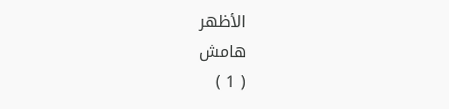الأظهر
هامش
( 1 )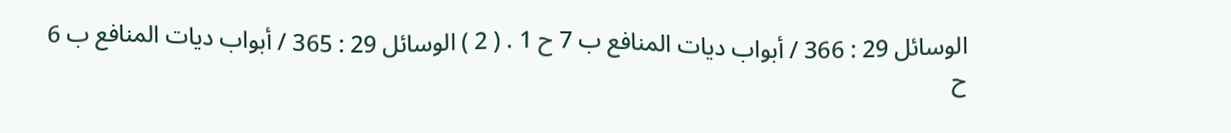الوسائل 29 : 366 / أبواب ديات المنافع ب 7 ح 1 . ( 2 ) الوسائل 29 : 365 / أبواب ديات المنافع ب 6 ح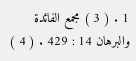1 . ( 3 ) مجمع الفائدة والبرهان 14 : 429 . ( 4 )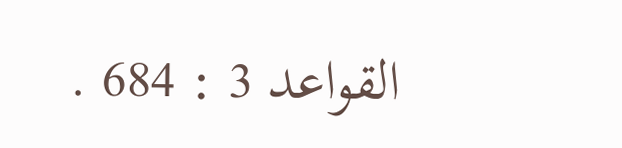القواعد 3 : 684 .